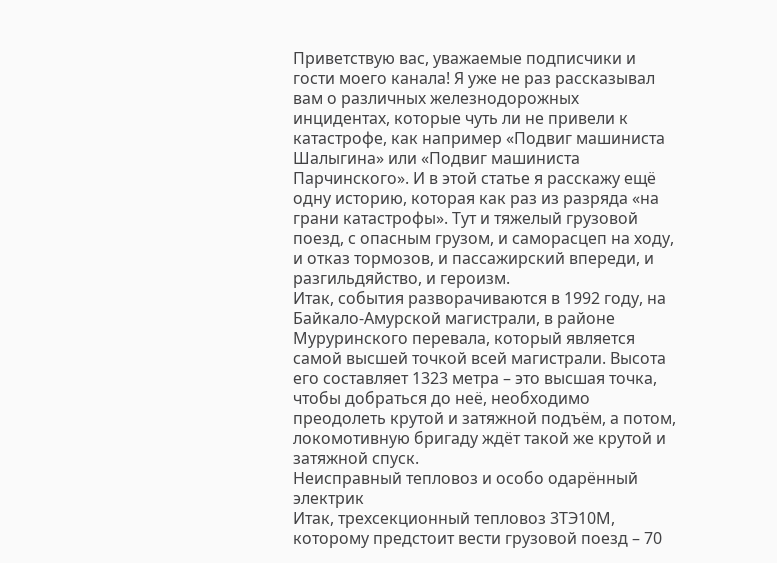Приветствую вас, уважаемые подписчики и гости моего канала! Я уже не раз рассказывал вам о различных железнодорожных инцидентах, которые чуть ли не привели к катастрофе, как например «Подвиг машиниста Шалыгина» или «Подвиг машиниста Парчинского». И в этой статье я расскажу ещё одну историю, которая как раз из разряда «на грани катастрофы». Тут и тяжелый грузовой поезд, с опасным грузом, и саморасцеп на ходу, и отказ тормозов, и пассажирский впереди, и разгильдяйство, и героизм.
Итак, события разворачиваются в 1992 году, на Байкало-Амурской магистрали, в районе Муруринского перевала, который является самой высшей точкой всей магистрали. Высота его составляет 1323 метра – это высшая точка, чтобы добраться до неё, необходимо преодолеть крутой и затяжной подъём, а потом, локомотивную бригаду ждёт такой же крутой и затяжной спуск.
Неисправный тепловоз и особо одарённый электрик
Итак, трехсекционный тепловоз 3ТЭ10М, которому предстоит вести грузовой поезд – 70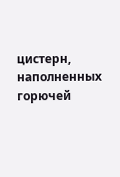цистерн, наполненных горючей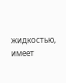жидкостью, имеет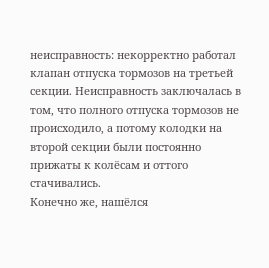неисправность: некорректно работал клапан отпуска тормозов на третьей секции. Неисправность заключалась в том, что полного отпуска тормозов не происходило, а потому колодки на второй секции были постоянно прижаты к колёсам и оттого стачивались.
Конечно же, нашёлся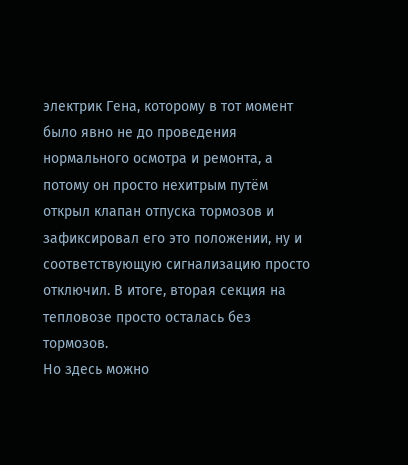электрик Гена, которому в тот момент было явно не до проведения нормального осмотра и ремонта, а потому он просто нехитрым путём открыл клапан отпуска тормозов и зафиксировал его это положении, ну и соответствующую сигнализацию просто отключил. В итоге, вторая секция на тепловозе просто осталась без тормозов.
Но здесь можно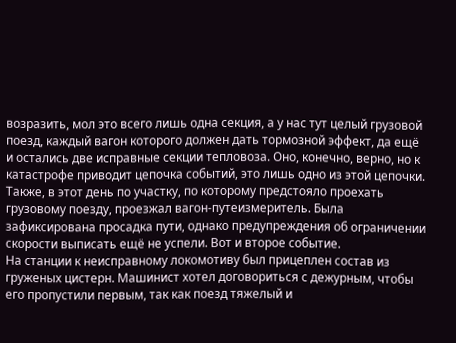возразить, мол это всего лишь одна секция, а у нас тут целый грузовой поезд, каждый вагон которого должен дать тормозной эффект, да ещё и остались две исправные секции тепловоза. Оно, конечно, верно, но к катастрофе приводит цепочка событий, это лишь одно из этой цепочки.
Также, в этот день по участку, по которому предстояло проехать грузовому поезду, проезжал вагон-путеизмеритель. Была зафиксирована просадка пути, однако предупреждения об ограничении скорости выписать ещё не успели. Вот и второе событие.
На станции к неисправному локомотиву был прицеплен состав из груженых цистерн. Машинист хотел договориться с дежурным, чтобы его пропустили первым, так как поезд тяжелый и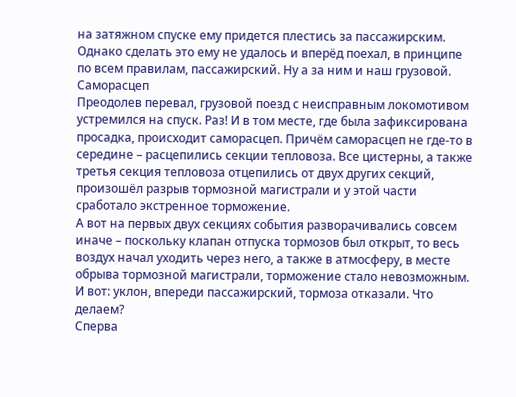на затяжном спуске ему придется плестись за пассажирским. Однако сделать это ему не удалось и вперёд поехал, в принципе по всем правилам, пассажирский. Ну а за ним и наш грузовой.
Саморасцеп
Преодолев перевал, грузовой поезд с неисправным локомотивом устремился на спуск. Раз! И в том месте, где была зафиксирована просадка, происходит саморасцеп. Причём саморасцеп не где-то в середине – расцепились секции тепловоза. Все цистерны, а также третья секция тепловоза отцепились от двух других секций, произошёл разрыв тормозной магистрали и у этой части сработало экстренное торможение.
А вот на первых двух секциях события разворачивались совсем иначе – поскольку клапан отпуска тормозов был открыт, то весь воздух начал уходить через него, а также в атмосферу, в месте обрыва тормозной магистрали, торможение стало невозможным. И вот: уклон, впереди пассажирский, тормоза отказали. Что делаем?
Сперва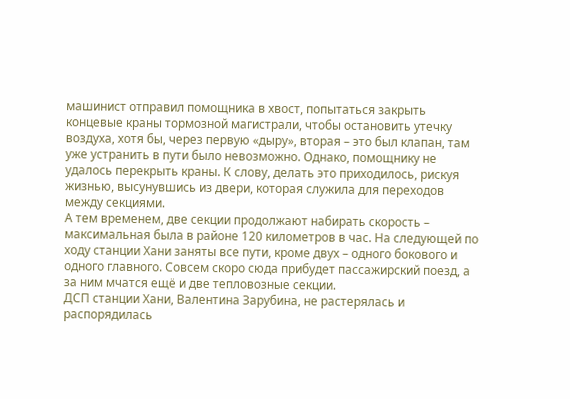машинист отправил помощника в хвост, попытаться закрыть концевые краны тормозной магистрали, чтобы остановить утечку воздуха, хотя бы, через первую «дыру», вторая – это был клапан, там уже устранить в пути было невозможно. Однако, помощнику не удалось перекрыть краны. К слову, делать это приходилось, рискуя жизнью, высунувшись из двери, которая служила для переходов между секциями.
А тем временем, две секции продолжают набирать скорость – максимальная была в районе 120 километров в час. На следующей по ходу станции Хани заняты все пути, кроме двух – одного бокового и одного главного. Совсем скоро сюда прибудет пассажирский поезд, а за ним мчатся ещё и две тепловозные секции.
ДСП станции Хани, Валентина Зарубина, не растерялась и распорядилась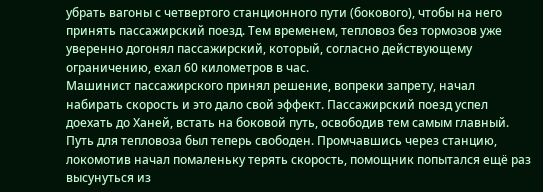убрать вагоны с четвертого станционного пути (бокового), чтобы на него принять пассажирский поезд. Тем временем, тепловоз без тормозов уже уверенно догонял пассажирский, который, согласно действующему ограничению, ехал 60 километров в час.
Машинист пассажирского принял решение, вопреки запрету, начал набирать скорость и это дало свой эффект. Пассажирский поезд успел доехать до Ханей, встать на боковой путь, освободив тем самым главный. Путь для тепловоза был теперь свободен. Промчавшись через станцию, локомотив начал помаленьку терять скорость, помощник попытался ещё раз высунуться из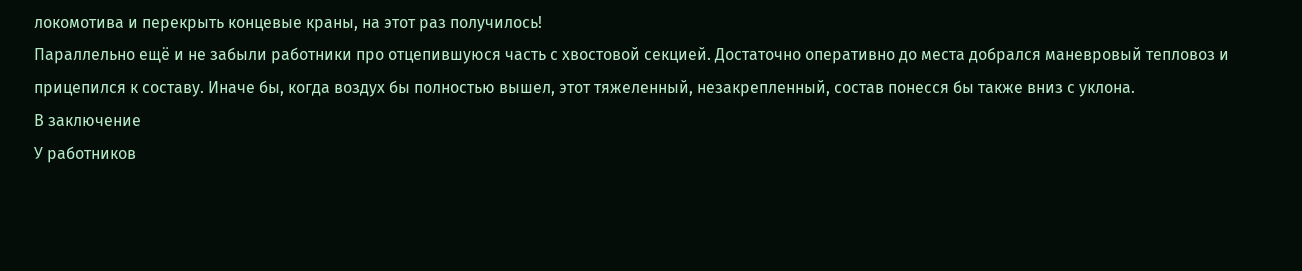локомотива и перекрыть концевые краны, на этот раз получилось!
Параллельно ещё и не забыли работники про отцепившуюся часть с хвостовой секцией. Достаточно оперативно до места добрался маневровый тепловоз и прицепился к составу. Иначе бы, когда воздух бы полностью вышел, этот тяжеленный, незакрепленный, состав понесся бы также вниз с уклона.
В заключение
У работников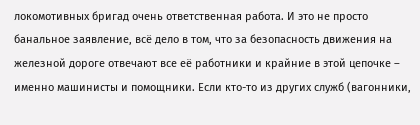локомотивных бригад очень ответственная работа. И это не просто банальное заявление, всё дело в том, что за безопасность движения на железной дороге отвечают все её работники и крайние в этой цепочке – именно машинисты и помощники. Если кто-то из других служб (вагонники,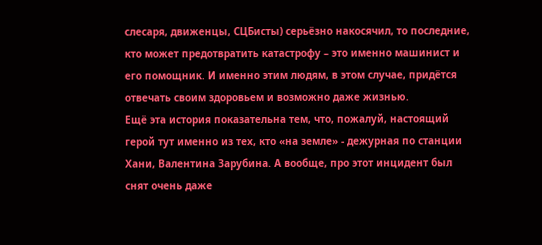слесаря, движенцы, СЦБисты) серьёзно накосячил, то последние, кто может предотвратить катастрофу – это именно машинист и его помощник. И именно этим людям, в этом случае, придётся отвечать своим здоровьем и возможно даже жизнью.
Ещё эта история показательна тем, что, пожалуй, настоящий герой тут именно из тех, кто «на земле» - дежурная по станции Хани, Валентина Зарубина. А вообще, про этот инцидент был снят очень даже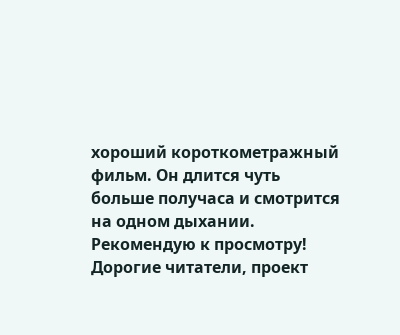хороший короткометражный фильм. Он длится чуть больше получаса и смотрится на одном дыхании. Рекомендую к просмотру!
Дорогие читатели, проект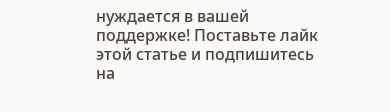нуждается в вашей поддержке! Поставьте лайк этой статье и подпишитесь на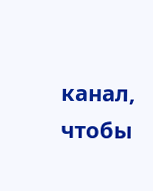канал, чтобы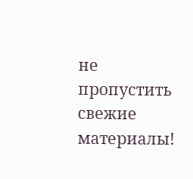не пропустить свежие материалы!